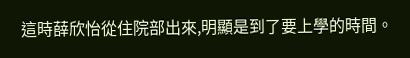這時薛欣怡從住院部出來,明顯是到了要上學的時間。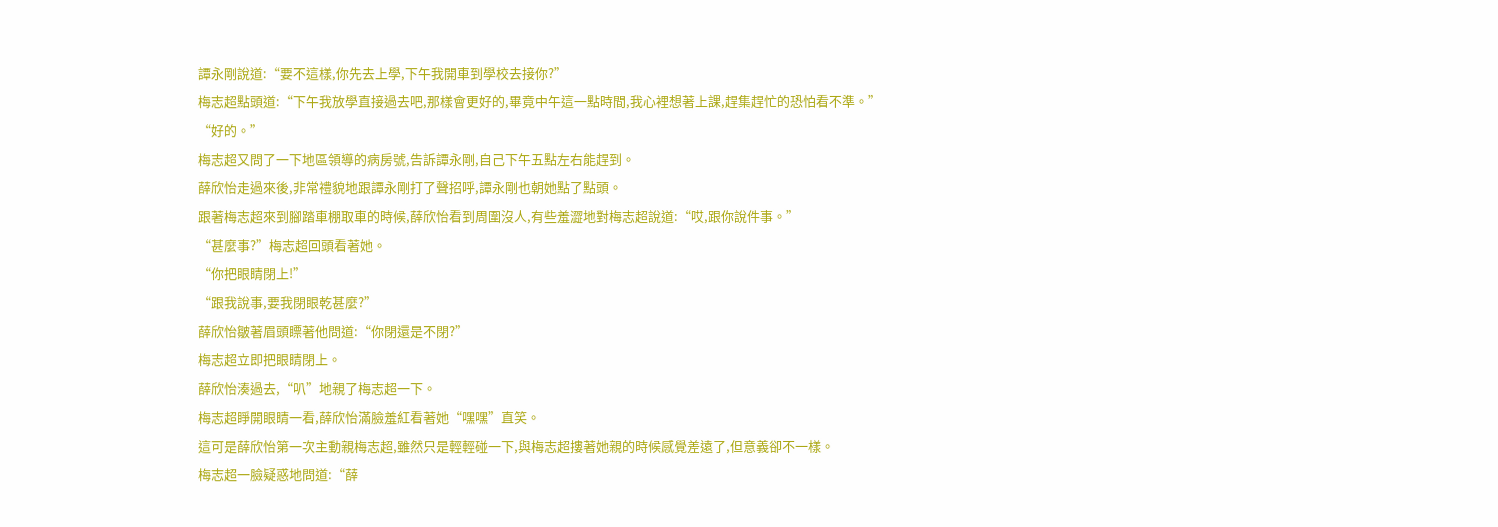譚永剛說道:“要不這樣,你先去上學,下午我開車到學校去接你?”
梅志超點頭道:“下午我放學直接過去吧,那樣會更好的,畢竟中午這一點時間,我心裡想著上課,趕集趕忙的恐怕看不準。”
“好的。”
梅志超又問了一下地區領導的病房號,告訴譚永剛,自己下午五點左右能趕到。
薛欣怡走過來後,非常禮貌地跟譚永剛打了聲招呼,譚永剛也朝她點了點頭。
跟著梅志超來到腳踏車棚取車的時候,薛欣怡看到周圍沒人,有些羞澀地對梅志超說道:“哎,跟你說件事。”
“甚麼事?”梅志超回頭看著她。
“你把眼睛閉上!”
“跟我說事,要我閉眼乾甚麼?”
薛欣怡皺著眉頭瞟著他問道:“你閉還是不閉?”
梅志超立即把眼睛閉上。
薛欣怡湊過去,“叭”地親了梅志超一下。
梅志超睜開眼睛一看,薛欣怡滿臉羞紅看著她“嘿嘿”直笑。
這可是薛欣怡第一次主動親梅志超,雖然只是輕輕碰一下,與梅志超摟著她親的時候感覺差遠了,但意義卻不一樣。
梅志超一臉疑惑地問道:“薛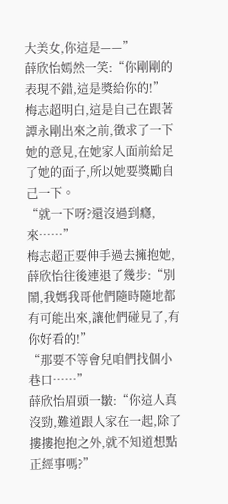大美女,你這是——”
薛欣怡嫣然一笑:“你剛剛的表現不錯,這是獎給你的!”
梅志超明白,這是自己在跟著譚永剛出來之前,徵求了一下她的意見,在她家人面前給足了她的面子,所以她要獎勵自己一下。
“就一下呀?還沒過到癮,來……”
梅志超正要伸手過去擁抱她,薛欣怡往後連退了幾步:“別鬧,我媽我哥他們隨時隨地都有可能出來,讓他們碰見了,有你好看的!”
“那要不等會兒咱們找個小巷口……”
薛欣怡眉頭一皺:“你這人真沒勁,難道跟人家在一起,除了摟摟抱抱之外,就不知道想點正經事嗎?”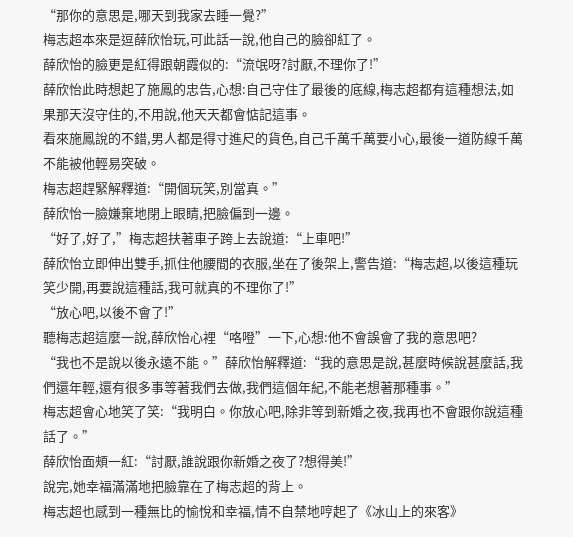“那你的意思是,哪天到我家去睡一覺?”
梅志超本來是逗薛欣怡玩,可此話一說,他自己的臉卻紅了。
薛欣怡的臉更是紅得跟朝霞似的:“流氓呀?討厭,不理你了!”
薛欣怡此時想起了施鳳的忠告,心想:自己守住了最後的底線,梅志超都有這種想法,如果那天沒守住的,不用說,他天天都會惦記這事。
看來施鳳說的不錯,男人都是得寸進尺的貨色,自己千萬千萬要小心,最後一道防線千萬不能被他輕易突破。
梅志超趕緊解釋道:“開個玩笑,別當真。”
薛欣怡一臉嫌棄地閉上眼睛,把臉偏到一邊。
“好了,好了,”梅志超扶著車子跨上去說道:“上車吧!”
薛欣怡立即伸出雙手,抓住他腰間的衣服,坐在了後架上,警告道:“梅志超,以後這種玩笑少開,再要說這種話,我可就真的不理你了!”
“放心吧,以後不會了!”
聽梅志超這麼一說,薛欣怡心裡“咯噔”一下,心想:他不會誤會了我的意思吧?
“我也不是說以後永遠不能。”薛欣怡解釋道:“我的意思是說,甚麼時候說甚麼話,我們還年輕,還有很多事等著我們去做,我們這個年紀,不能老想著那種事。”
梅志超會心地笑了笑:“我明白。你放心吧,除非等到新婚之夜,我再也不會跟你說這種話了。”
薛欣怡面頰一紅:“討厭,誰說跟你新婚之夜了?想得美!”
說完,她幸福滿滿地把臉靠在了梅志超的背上。
梅志超也感到一種無比的愉悅和幸福,情不自禁地哼起了《冰山上的來客》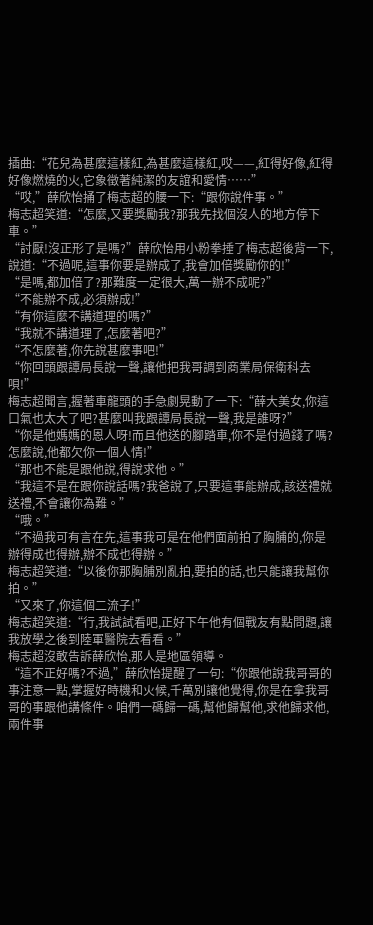插曲:“花兒為甚麼這樣紅,為甚麼這樣紅,哎——,紅得好像,紅得好像燃燒的火,它象徵著純潔的友誼和愛情……”
“哎,”薛欣怡捅了梅志超的腰一下:“跟你說件事。”
梅志超笑道:“怎麼,又要獎勵我?那我先找個沒人的地方停下車。”
“討厭!沒正形了是嗎?”薛欣怡用小粉拳捶了梅志超後背一下,說道:“不過呢,這事你要是辦成了,我會加倍獎勵你的!”
“是嗎,都加倍了?那難度一定很大,萬一辦不成呢?”
“不能辦不成,必須辦成!”
“有你這麼不講道理的嗎?”
“我就不講道理了,怎麼著吧?”
“不怎麼著,你先說甚麼事吧!”
“你回頭跟譚局長說一聲,讓他把我哥調到商業局保衛科去唄!”
梅志超聞言,握著車龍頭的手急劇晃動了一下:“薛大美女,你這口氣也太大了吧?甚麼叫我跟譚局長說一聲,我是誰呀?”
“你是他媽媽的恩人呀!而且他送的腳踏車,你不是付過錢了嗎?怎麼說,他都欠你一個人情!”
“那也不能是跟他說,得說求他。”
“我這不是在跟你說話嗎?我爸說了,只要這事能辦成,該送禮就送禮,不會讓你為難。”
“哦。”
“不過我可有言在先,這事我可是在他們面前拍了胸脯的,你是辦得成也得辦,辦不成也得辦。”
梅志超笑道:“以後你那胸脯別亂拍,要拍的話,也只能讓我幫你拍。”
“又來了,你這個二流子!”
梅志超笑道:“行,我試試看吧,正好下午他有個戰友有點問題,讓我放學之後到陸軍醫院去看看。”
梅志超沒敢告訴薛欣怡,那人是地區領導。
“這不正好嗎?不過,”薛欣怡提醒了一句:“你跟他說我哥哥的事注意一點,掌握好時機和火候,千萬別讓他覺得,你是在拿我哥哥的事跟他講條件。咱們一碼歸一碼,幫他歸幫他,求他歸求他,兩件事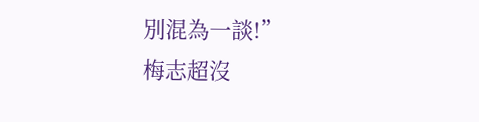別混為一談!”
梅志超沒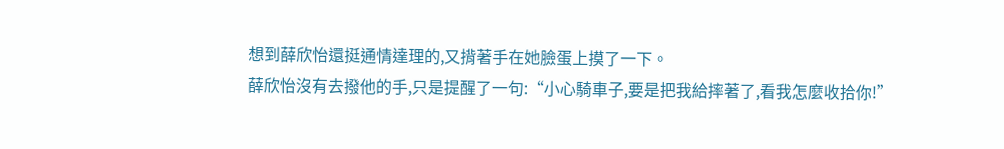想到薛欣怡還挺通情達理的,又揹著手在她臉蛋上摸了一下。
薛欣怡沒有去撥他的手,只是提醒了一句:“小心騎車子,要是把我給摔著了,看我怎麼收拾你!”